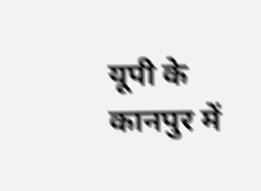यूपी के कानपुर में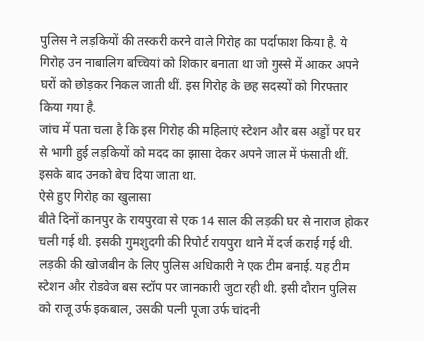पुलिस ने लड़कियों की तस्करी करने वाले गिरोह का पर्दाफाश किया है. ये गिरोह उन नाबालिग बच्चियां को शिकार बनाता था जो गुस्से में आकर अपने घरों को छोड़कर निकल जाती थीं. इस गिरोह के छह सदस्यों को गिरफ्तार किया गया है.
जांच में पता चला है कि इस गिरोह की महिलाएं स्टेशन और बस अड्डों पर घर से भागी हुई लड़कियों को मदद का झासा देकर अपने जाल में फंसाती थीं. इसके बाद उनको बेच दिया जाता था.
ऐसे हुए गिरोह का खुलासा
बीते दिनों कानपुर के रायपुरवा से एक 14 साल की लड़की घर से नाराज होकर चली गई थी. इसकी गुमशुदगी की रिपोर्ट रायपुरा थाने में दर्ज कराई गई थी. लड़की की खोजबीन के लिए पुलिस अधिकारी ने एक टीम बनाई. यह टीम स्टेशन और रोडवेज बस स्टॉप पर जानकारी जुटा रही थी. इसी दौरान पुलिस को राजू उर्फ इकबाल, उसकी पत्नी पूजा उर्फ चांदनी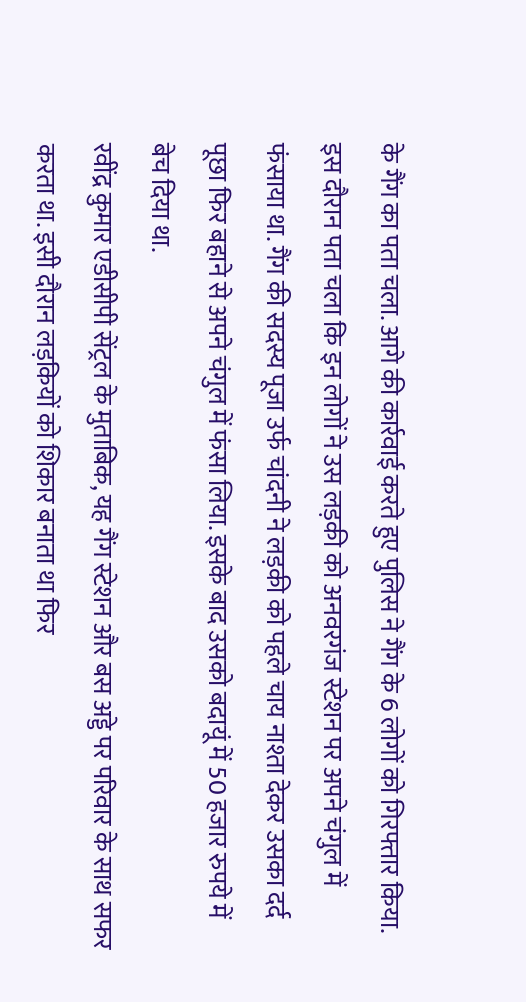के गैंग का पता चला. आगे की कार्रवाई करते हुए पुलिस ने गैंग के 6 लोगों को गिरफ्तार किया.
इस दौरान पता चला कि इन लोगों ने उस लड़की को अनवरगंज स्टेशन पर अपने चंगुल में फंसाया था. गैंग की सदस्य पूजा उर्फ चांदनी ने लड़की को पहले चाय नाश्ता देकर उसका दर्द पूछा फिर बहाने से अपने चंगुल में फंसा लिया. इसके बाद उसको बदायूं में 50 हजार रुपये में बेच दिया था.
रवींद्र कुमार एडीसीपी सेंट्रल के मुताबिक, यह गैंग स्टेशन और बस अड्डे पर परिवार के साथ सफर करता था. इसी दौरान लड़कियों को शिकार बनाता था फिर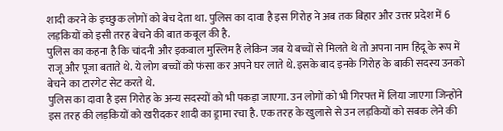शादी करने के इच्छुक लोगों को बेच देता था. पुलिस का दावा है इस गिरोह ने अब तक बिहार और उत्तर प्रदेश में 6 लड़कियों को इसी तरह बेचने की बात कबूल की है.
पुलिस का कहना है कि चांदनी और इकबाल मुस्लिम हैं लेकिन जब ये बच्चों से मिलते थे तो अपना नाम हिंदू के रूप में राजू और पूजा बताते थे. ये लोग बच्चों को फंसा कर अपने घर लाते थे. इसके बाद इनके गिरोह के बाकी सदस्य उनको बेचने का टारगेट सेट करते थे.
पुलिस का दावा है इस गिरोह के अन्य सदस्यों को भी पकड़ा जाएगा. उन लोगों को भी गिरफ्त में लिया जाएगा जिन्होंने इस तरह की लड़कियों को खरीदकर शादी का ड्रामा रचा है. एक तरह के खुलासे से उन लड़कियों को सबक लेने की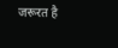जरूरत है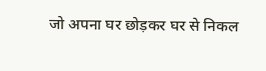जो अपना घर छोड़कर घर से निकल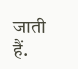जाती हैं.